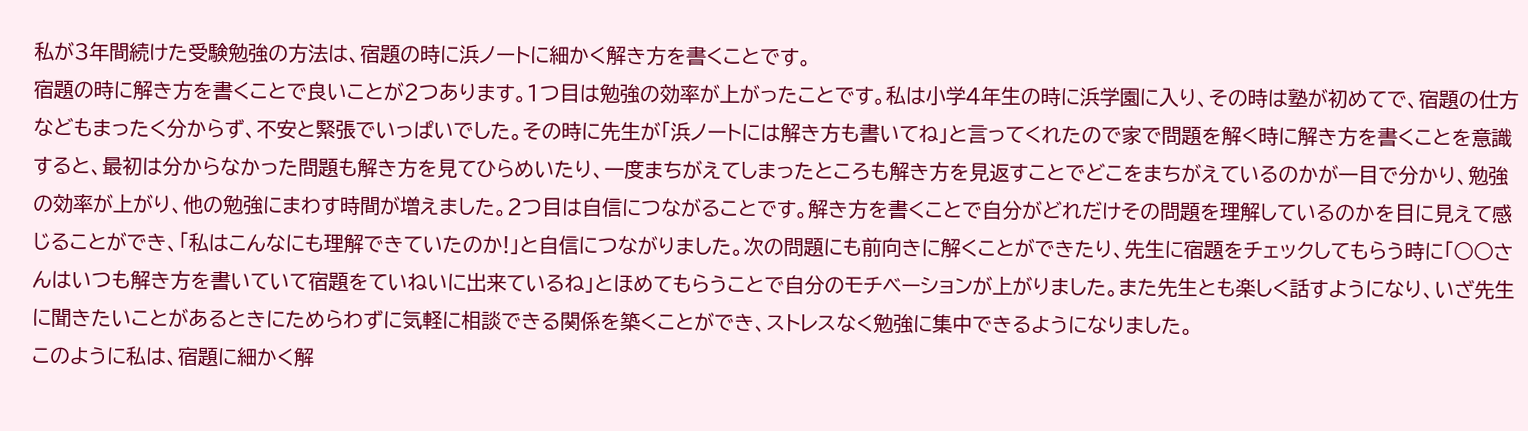私が3年間続けた受験勉強の方法は、宿題の時に浜ノートに細かく解き方を書くことです。
宿題の時に解き方を書くことで良いことが2つあります。1つ目は勉強の効率が上がったことです。私は小学4年生の時に浜学園に入り、その時は塾が初めてで、宿題の仕方などもまったく分からず、不安と緊張でいっぱいでした。その時に先生が「浜ノートには解き方も書いてね」と言ってくれたので家で問題を解く時に解き方を書くことを意識すると、最初は分からなかった問題も解き方を見てひらめいたり、一度まちがえてしまったところも解き方を見返すことでどこをまちがえているのかが一目で分かり、勉強の効率が上がり、他の勉強にまわす時間が増えました。2つ目は自信につながることです。解き方を書くことで自分がどれだけその問題を理解しているのかを目に見えて感じることができ、「私はこんなにも理解できていたのか!」と自信につながりました。次の問題にも前向きに解くことができたり、先生に宿題をチェックしてもらう時に「○○さんはいつも解き方を書いていて宿題をていねいに出来ているね」とほめてもらうことで自分のモチベーションが上がりました。また先生とも楽しく話すようになり、いざ先生に聞きたいことがあるときにためらわずに気軽に相談できる関係を築くことができ、ストレスなく勉強に集中できるようになりました。
このように私は、宿題に細かく解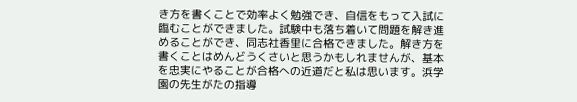き方を書くことで効率よく勉強でき、自信をもって入試に臨むことができました。試験中も落ち着いて問題を解き進めることができ、同志社香里に合格できました。解き方を書くことはめんどうくさいと思うかもしれませんが、基本を忠実にやることが合格への近道だと私は思います。浜学園の先生がたの指導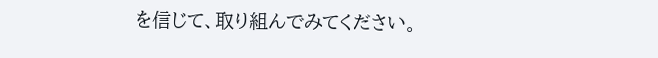を信じて、取り組んでみてください。